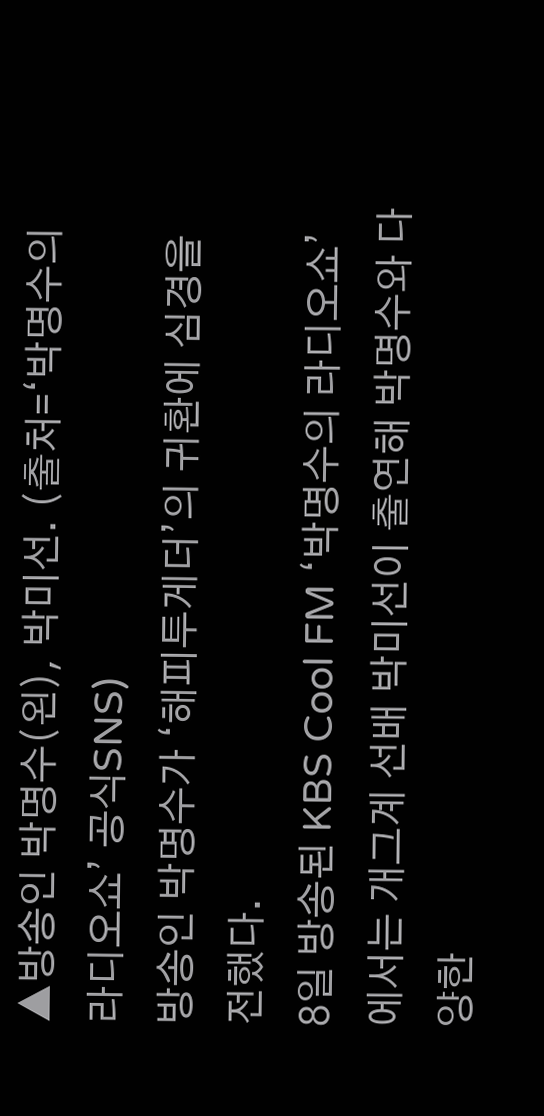▲방송인 박명수(왼), 박미선. (출처=‘박명수의 라디오쇼’ 공식SNS)
방송인 박명수가 ‘해피투게더’의 귀환에 심경을 전했다.
8일 방송된 KBS Cool FM ‘박명수의 라디오쇼’에서는 개그계 선배 박미선이 출연해 박명수와 다양한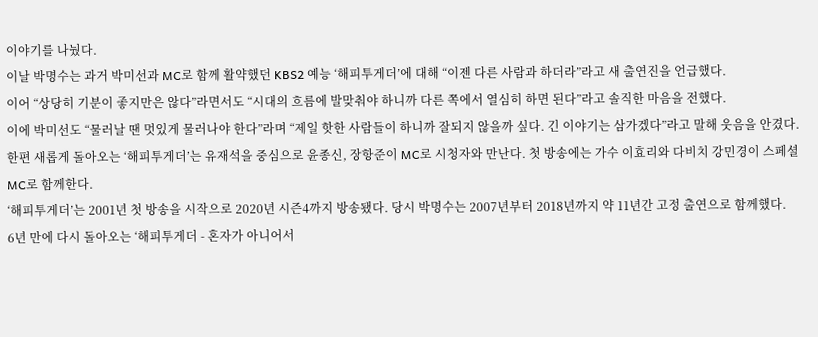이야기를 나눴다.
이날 박명수는 과거 박미선과 MC로 함께 활약했던 KBS2 예능 ‘해피투게더’에 대해 “이젠 다른 사람과 하더라”라고 새 출연진을 언급했다.
이어 “상당히 기분이 좋지만은 않다”라면서도 “시대의 흐름에 발맞춰야 하니까 다른 쪽에서 열심히 하면 된다”라고 솔직한 마음을 전했다.
이에 박미선도 “물러날 땐 멋있게 물러나야 한다”라며 “제일 핫한 사람들이 하니까 잘되지 않을까 싶다. 긴 이야기는 삼가겠다”라고 말해 웃음을 안겼다.
한편 새롭게 돌아오는 ‘해피투게더’는 유재석을 중심으로 윤종신, 장항준이 MC로 시청자와 만난다. 첫 방송에는 가수 이효리와 다비치 강민경이 스페셜 MC로 함께한다.
‘해피투게더’는 2001년 첫 방송을 시작으로 2020년 시즌4까지 방송됐다. 당시 박명수는 2007년부터 2018년까지 약 11년간 고정 출연으로 함께했다.
6년 만에 다시 돌아오는 ‘해피투게더 - 혼자가 아니어서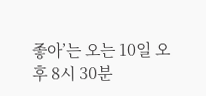좋아’는 오는 10일 오후 8시 30분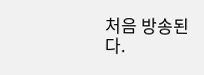처음 방송된다.